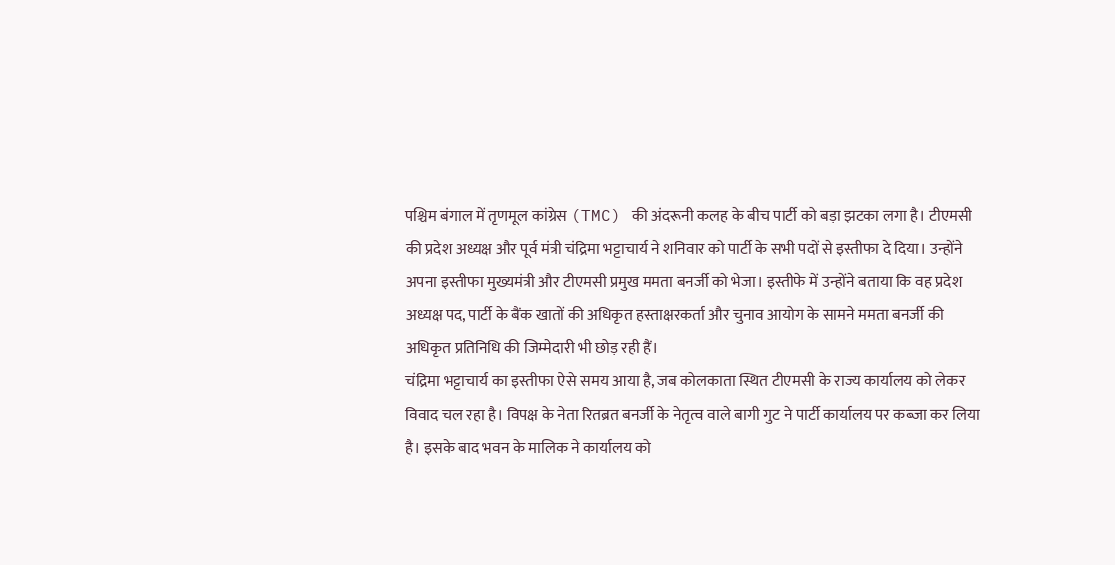पश्चिम बंगाल में तृणमूल कांग्रेस (TMC) की अंदरूनी कलह के बीच पार्टी को बड़ा झटका लगा है। टीएमसी की प्रदेश अध्यक्ष और पूर्व मंत्री चंद्रिमा भट्टाचार्य ने शनिवार को पार्टी के सभी पदों से इस्तीफा दे दिया। उन्होंने अपना इस्तीफा मुख्यमंत्री और टीएमसी प्रमुख ममता बनर्जी को भेजा। इस्तीफे में उन्होंने बताया कि वह प्रदेश अध्यक्ष पद, पार्टी के बैंक खातों की अधिकृत हस्ताक्षरकर्ता और चुनाव आयोग के सामने ममता बनर्जी की अधिकृत प्रतिनिधि की जिम्मेदारी भी छोड़ रही हैं।
चंद्रिमा भट्टाचार्य का इस्तीफा ऐसे समय आया है, जब कोलकाता स्थित टीएमसी के राज्य कार्यालय को लेकर विवाद चल रहा है। विपक्ष के नेता रितब्रत बनर्जी के नेतृत्व वाले बागी गुट ने पार्टी कार्यालय पर कब्जा कर लिया है। इसके बाद भवन के मालिक ने कार्यालय को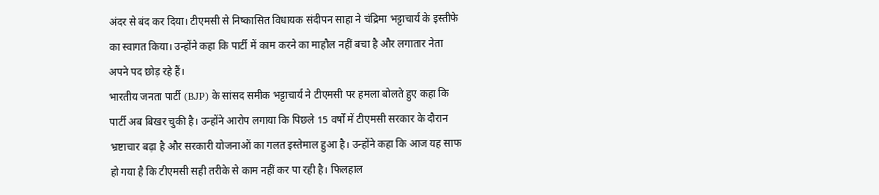अंदर से बंद कर दिया। टीएमसी से निष्कासित विधायक संदीपन साहा ने चंद्रिमा भट्टाचार्य के इस्तीफे का स्वागत किया। उन्होंने कहा कि पार्टी में काम करने का माहौल नहीं बचा है और लगातार नेता अपने पद छोड़ रहे हैं।
भारतीय जनता पार्टी (BJP) के सांसद समीक भट्टाचार्य ने टीएमसी पर हमला बोलते हुए कहा कि पार्टी अब बिखर चुकी है। उन्होंने आरोप लगाया कि पिछले 15 वर्षों में टीएमसी सरकार के दौरान भ्रष्टाचार बढ़ा है और सरकारी योजनाओं का गलत इस्तेमाल हुआ है। उन्होंने कहा कि आज यह साफ हो गया है कि टीएमसी सही तरीके से काम नहीं कर पा रही है। फिलहाल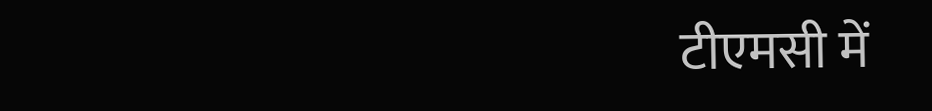टीएमसी में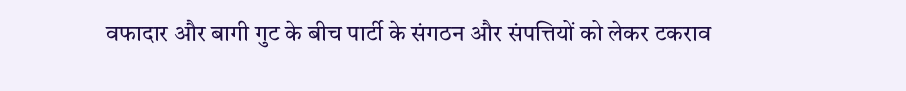वफादार और बागी गुट के बीच पार्टी के संगठन और संपत्तियों को लेकर टकराव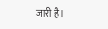जारी है।